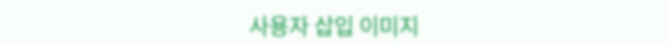사용자 삽입 이미지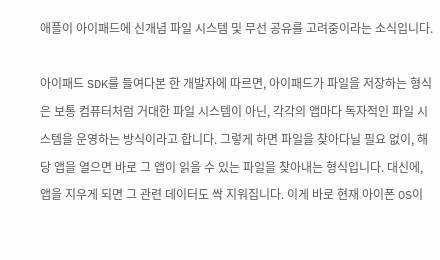애플이 아이패드에 신개념 파일 시스템 및 무선 공유를 고려중이라는 소식입니다.

아이패드 SDK를 들여다본 한 개발자에 따르면, 아이패드가 파일을 저장하는 형식은 보통 컴퓨터처럼 거대한 파일 시스템이 아닌, 각각의 앱마다 독자적인 파일 시스템을 운영하는 방식이라고 합니다. 그렇게 하면 파일을 찾아다닐 필요 없이, 해당 앱을 열으면 바로 그 앱이 읽을 수 있는 파일을 찾아내는 형식입니다. 대신에, 앱을 지우게 되면 그 관련 데이터도 싹 지워집니다. 이게 바로 현재 아이폰 OS이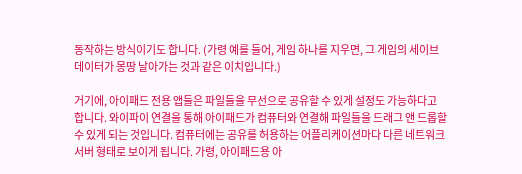동작하는 방식이기도 합니다. (가령 예를 들어, 게임 하나를 지우면, 그 게임의 세이브 데이터가 몽땅 날아가는 것과 같은 이치입니다.)

거기에, 아이패드 전용 앱들은 파일들을 무선으로 공유할 수 있게 설정도 가능하다고 합니다. 와이파이 연결을 통해 아이패드가 컴퓨터와 연결해 파일들을 드래그 앤 드롭할 수 있게 되는 것입니다. 컴퓨터에는 공유를 허용하는 어플리케이션마다 다른 네트워크 서버 형태로 보이게 됩니다. 가령, 아이패드용 아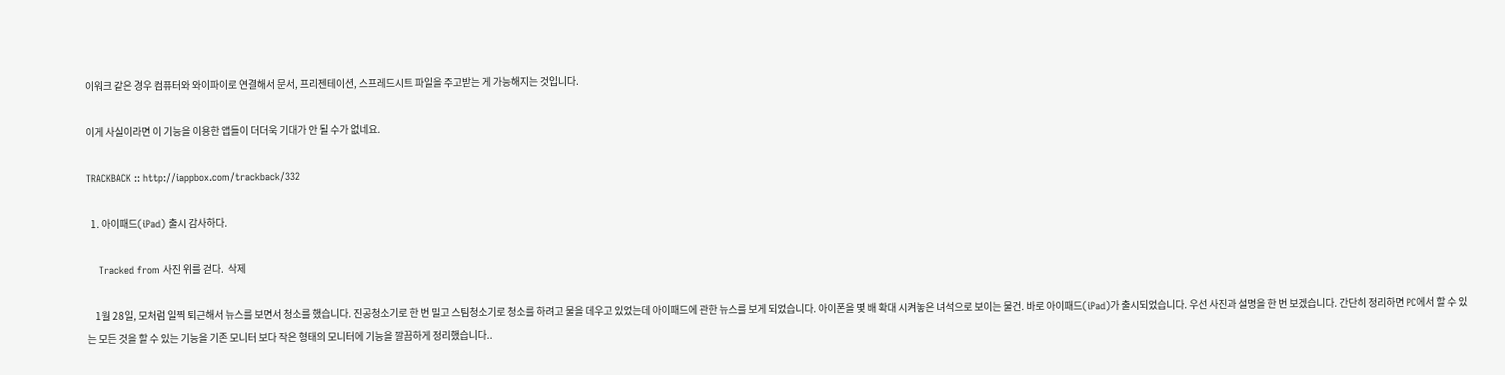이워크 같은 경우 컴퓨터와 와이파이로 연결해서 문서, 프리젠테이션, 스프레드시트 파일을 주고받는 게 가능해지는 것입니다.

이게 사실이라면 이 기능을 이용한 앱들이 더더욱 기대가 안 될 수가 없네요.

TRACKBACK :: http://iappbox.com/trackback/332

  1. 아이패드(iPad) 출시 감사하다.

    Tracked from 사진 위를 걷다.  삭제

    1월 28일, 모처럼 일찍 퇴근해서 뉴스를 보면서 청소를 했습니다. 진공청소기로 한 번 밀고 스팀청소기로 청소를 하려고 물을 데우고 있었는데 아이패드에 관한 뉴스를 보게 되었습니다. 아이폰을 몇 배 확대 시켜놓은 녀석으로 보이는 물건. 바로 아이패드(iPad)가 출시되었습니다. 우선 사진과 설명을 한 번 보겠습니다. 간단히 정리하면 PC에서 할 수 있는 모든 것을 할 수 있는 기능을 기존 모니터 보다 작은 형태의 모니터에 기능을 깔끔하게 정리했습니다..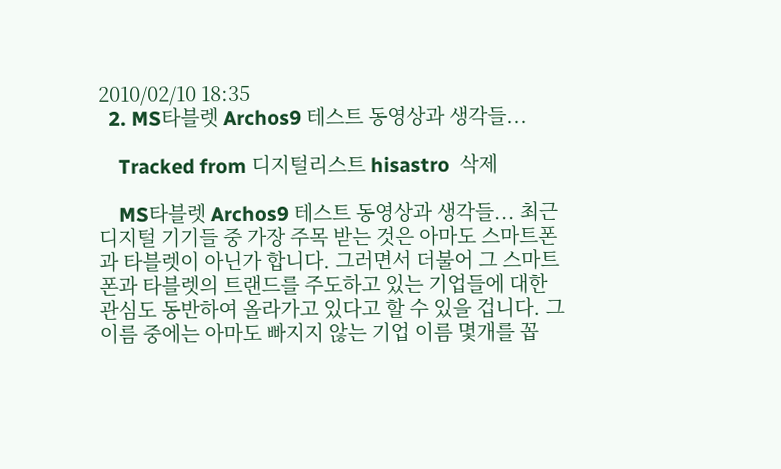2010/02/10 18:35
  2. MS타블렛 Archos9 테스트 동영상과 생각들...

    Tracked from 디지털리스트 hisastro  삭제

    MS타블렛 Archos9 테스트 동영상과 생각들... 최근 디지털 기기들 중 가장 주목 받는 것은 아마도 스마트폰과 타블렛이 아닌가 합니다. 그러면서 더불어 그 스마트폰과 타블렛의 트랜드를 주도하고 있는 기업들에 대한 관심도 동반하여 올라가고 있다고 할 수 있을 겁니다. 그 이름 중에는 아마도 빠지지 않는 기업 이름 몇개를 꼽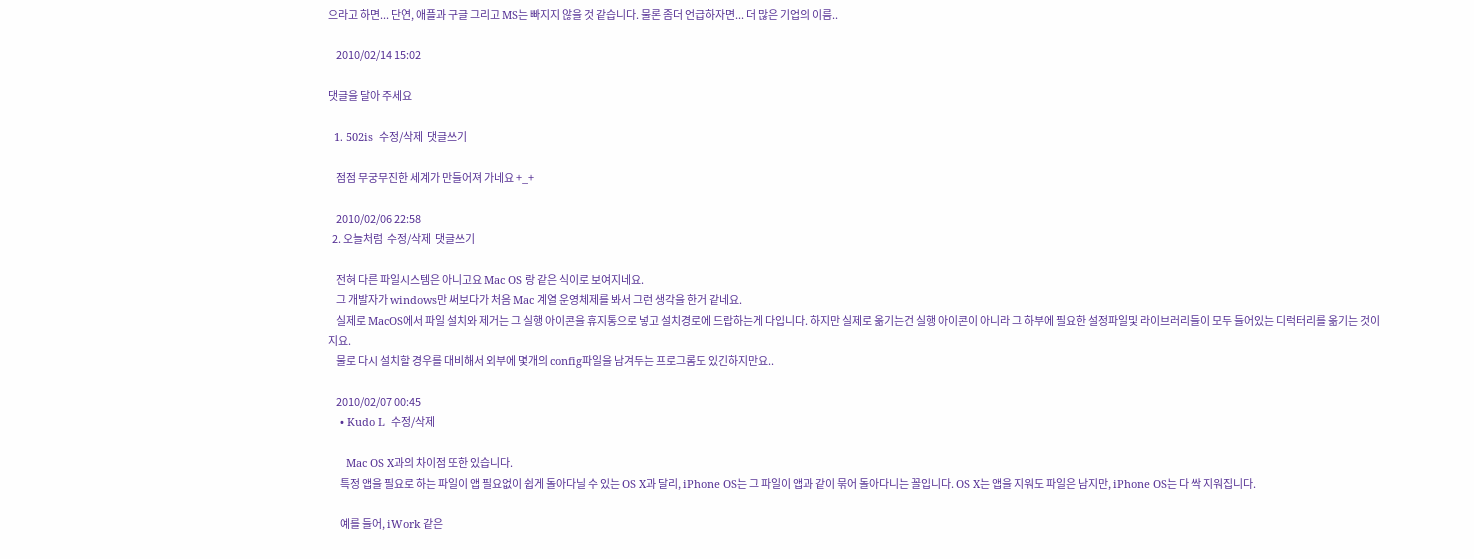으라고 하면... 단연, 애플과 구글 그리고 MS는 빠지지 않을 것 같습니다. 물론 좀더 언급하자면... 더 많은 기업의 이름..

    2010/02/14 15:02

댓글을 달아 주세요

  1. 502is  수정/삭제  댓글쓰기

    점점 무궁무진한 세계가 만들어져 가네요 +_+

    2010/02/06 22:58
  2. 오늘처럼  수정/삭제  댓글쓰기

    전혀 다른 파일시스템은 아니고요 Mac OS 랑 같은 식이로 보여지네요.
    그 개발자가 windows만 써보다가 처음 Mac 계열 운영체제를 봐서 그런 생각을 한거 같네요.
    실제로 MacOS에서 파일 설치와 제거는 그 실행 아이콘을 휴지통으로 넣고 설치경로에 드랍하는게 다입니다. 하지만 실제로 옮기는건 실행 아이콘이 아니라 그 하부에 필요한 설정파일및 라이브러리들이 모두 들어있는 디럭터리를 옮기는 것이지요.
    물로 다시 설치할 경우를 대비해서 외부에 몇개의 config파일을 남겨두는 프로그롬도 있긴하지만요..

    2010/02/07 00:45
    • Kudo L  수정/삭제

      Mac OS X과의 차이점 또한 있습니다.
      특정 앱을 필요로 하는 파일이 앱 필요없이 쉽게 돌아다닐 수 있는 OS X과 달리, iPhone OS는 그 파일이 앱과 같이 묶어 돌아다니는 꼴입니다. OS X는 앱을 지워도 파일은 남지만, iPhone OS는 다 싹 지워집니다.

      예를 들어, iWork 같은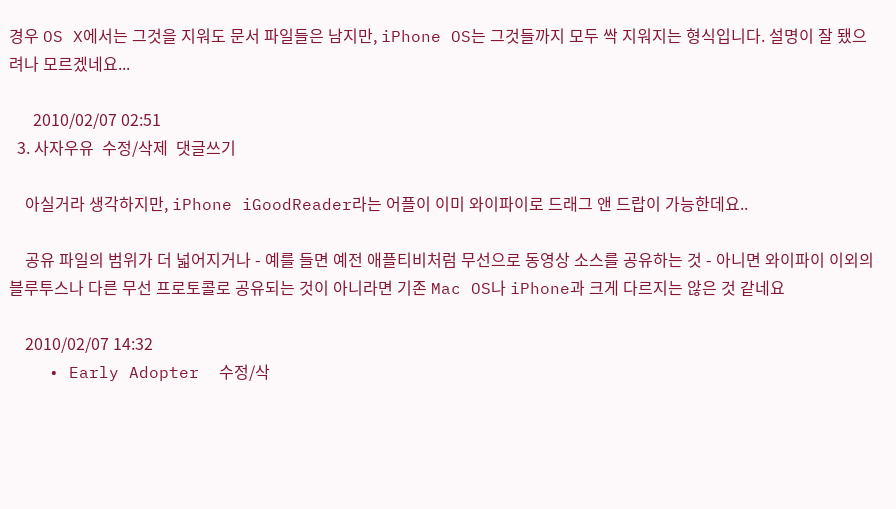경우 OS X에서는 그것을 지워도 문서 파일들은 남지만, iPhone OS는 그것들까지 모두 싹 지워지는 형식입니다. 설명이 잘 됐으려나 모르겠네요...

      2010/02/07 02:51
  3. 사자우유  수정/삭제  댓글쓰기

    아실거라 생각하지만, iPhone iGoodReader라는 어플이 이미 와이파이로 드래그 앤 드랍이 가능한데요..

    공유 파일의 범위가 더 넓어지거나 - 예를 들면 예전 애플티비처럼 무선으로 동영상 소스를 공유하는 것 - 아니면 와이파이 이외의 블루투스나 다른 무선 프로토콜로 공유되는 것이 아니라면 기존 Mac OS나 iPhone과 크게 다르지는 않은 것 같네요

    2010/02/07 14:32
    • Early Adopter  수정/삭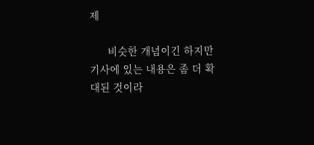제

      비슷한 개념이긴 하지만 기사에 있는 내용은 좀 더 확대된 것이라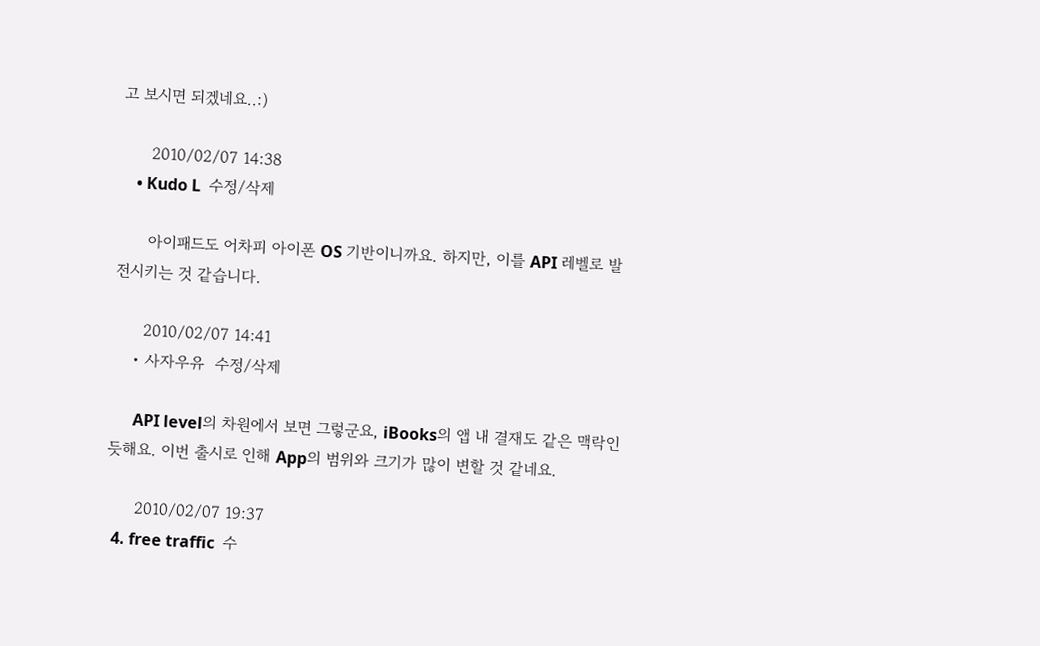고 보시면 되겠네요..:)

      2010/02/07 14:38
    • Kudo L  수정/삭제

      아이패드도 어차피 아이폰 OS 기반이니까요. 하지만, 이를 API 레벨로 발전시키는 것 같습니다.

      2010/02/07 14:41
    • 사자우유  수정/삭제

      API level의 차원에서 보면 그렇군요, iBooks의 앱 내 결재도 같은 맥락인 듯해요. 이번 출시로 인해 App의 범위와 크기가 많이 변할 것 같네요.

      2010/02/07 19:37
  4. free traffic  수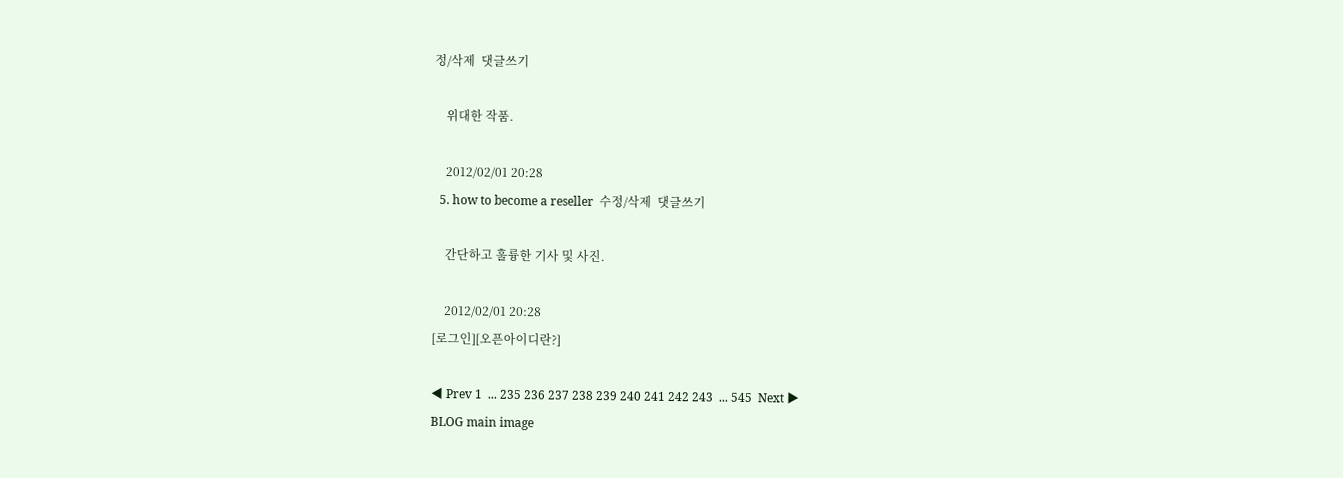정/삭제  댓글쓰기

    위대한 작품.

    2012/02/01 20:28
  5. how to become a reseller  수정/삭제  댓글쓰기

    간단하고 훌륭한 기사 및 사진.

    2012/02/01 20:28
[로그인][오픈아이디란?]

◀ Prev 1  ... 235 236 237 238 239 240 241 242 243  ... 545  Next ▶
BLOG main image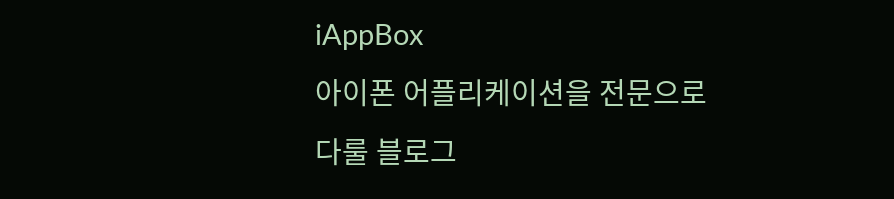iAppBox
아이폰 어플리케이션을 전문으로 다룰 블로그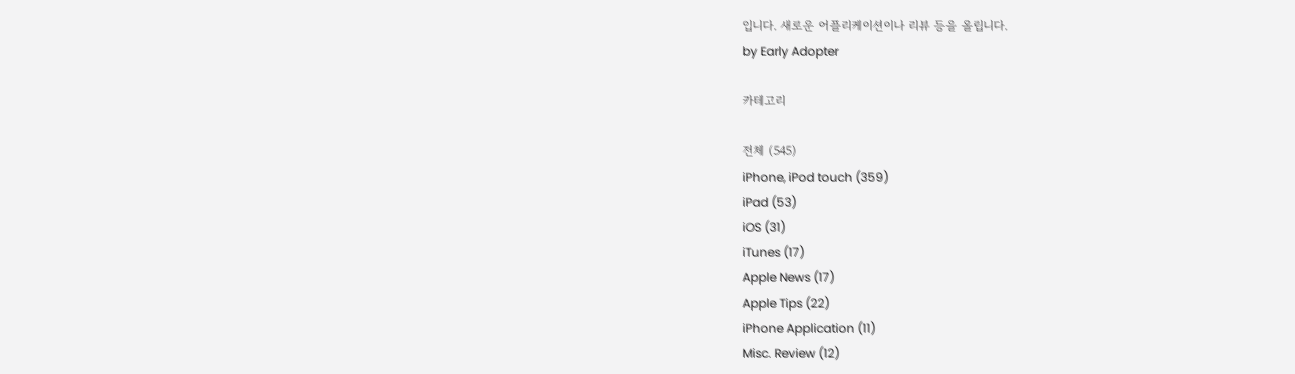입니다. 새로운 어플리케이션이나 리뷰 등을 올립니다.
by Early Adopter

카테고리

전체 (545)
iPhone, iPod touch (359)
iPad (53)
iOS (31)
iTunes (17)
Apple News (17)
Apple Tips (22)
iPhone Application (11)
Misc. Review (12)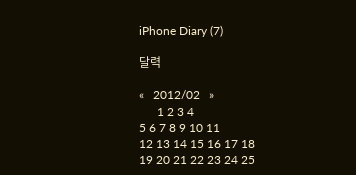iPhone Diary (7)

달력

«   2012/02   »
      1 2 3 4
5 6 7 8 9 10 11
12 13 14 15 16 17 18
19 20 21 22 23 24 25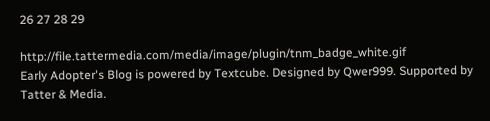26 27 28 29

http://file.tattermedia.com/media/image/plugin/tnm_badge_white.gif
Early Adopter's Blog is powered by Textcube. Designed by Qwer999. Supported by Tatter & Media.